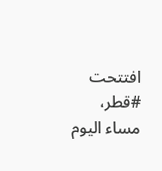افتتحت #قطر، مساء اليوم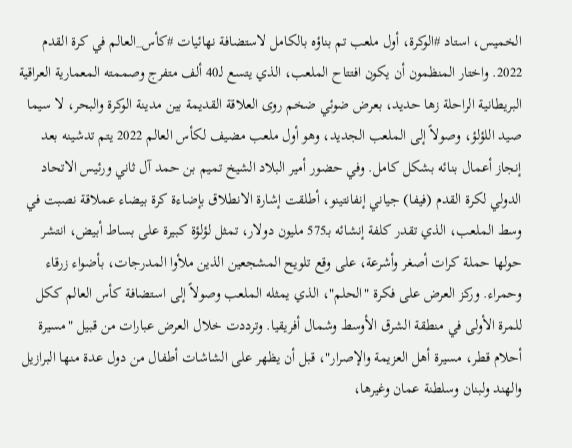الخميس، استاد #الوكرة، أول ملعب تم بناؤه بالكامل لاستضافة نهائيات #كأس_العالم في كرة القدم 2022. واختار المنظمون أن يكون افتتاح الملعب، الذي يتسع لـ40 ألف متفرج وصممته المعمارية العراقية البريطانية الراحلة زها حديد، بعرض ضوئي ضخم روى العلاقة القديمة بين مدينة الوكرة والبحر، لا سيما صيد اللؤلؤ، وصولاً إلى الملعب الجديد، وهو أول ملعب مضيف لكأس العالم 2022 يتم تدشينه بعد إنجاز أعمال بنائه بشكل كامل. وفي حضور أمير البلاد الشيخ تميم بن حمد آل ثاني ورئيس الاتحاد الدولي لكرة القدم (فيفا) جياني إنفانتينو، أطلقت إشارة الانطلاق بإضاءة كرة بيضاء عملاقة نصبت في وسط الملعب، الذي تقدر كلفة إنشائه بـ575 مليون دولار، تمثل لؤلؤة كبيرة على بساط أبيض، انتشر حولها حملة كرات أصغر وأشرعة، على وقع تلويح المشجعين الذين ملأوا المدرجات، بأضواء زرقاء وحمراء. وركز العرض على فكرة "الحلم"، الذي يمثله الملعب وصولاً إلى استضافة كأس العالم ككل للمرة الأولى في منطقة الشرق الأوسط وشمال أفريقيا. وترددت خلال العرض عبارات من قبيل "مسيرة أحلام قطر، مسيرة أهل العزيمة والإصرار"، قبل أن يظهر على الشاشات أطفال من دول عدة منها البرازيل والهند ولبنان وسلطنة عمان وغيرها،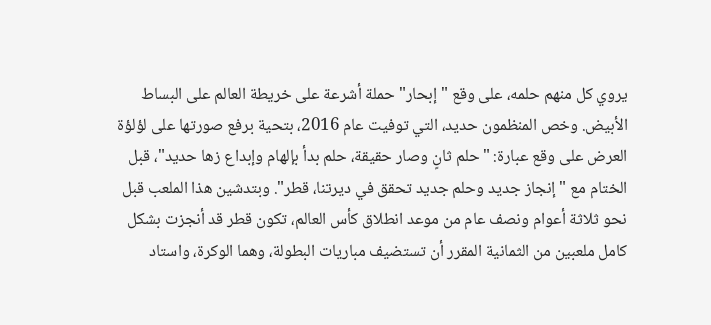يروي كل منهم حلمه، على وقع "إبحار" حملة أشرعة على خريطة العالم على البساط الأبيض. وخص المنظمون حديد، التي توفيت عام 2016، بتحية برفع صورتها على لؤلؤة العرض على وقع عبارة: "حلم ثانٍ وصار حقيقة، حلم بدأ بإلهام وإبداع زها حديد"، قبل الختام مع "إنجاز جديد وحلم جديد تحقق في ديرتنا، قطر". وبتدشين هذا الملعب قبل نحو ثلاثة أعوام ونصف عام من موعد انطلاق كأس العالم، تكون قطر قد أنجزت بشكل كامل ملعبين من الثمانية المقرر أن تستضيف مباريات البطولة، وهما الوكرة، واستاد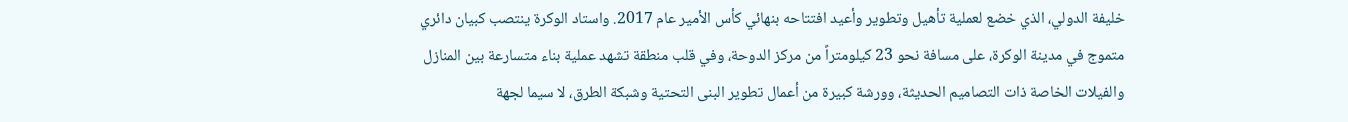خليفة الدولي، الذي خضع لعملية تأهيل وتطوير وأعيد افتتاحه بنهائي كأس الأمير عام 2017. واستاد الوكرة ينتصب كبيان دائري متموج في مدينة الوكرة، على مسافة نحو 23 كيلومتراً من مركز الدوحة، وفي قلب منطقة تشهد عملية بناء متسارعة بين المنازل والفيلات الخاصة ذات التصاميم الحديثة، وورشة كبيرة من أعمال تطوير البنى التحتية وشبكة الطرق، لا سيما لجهة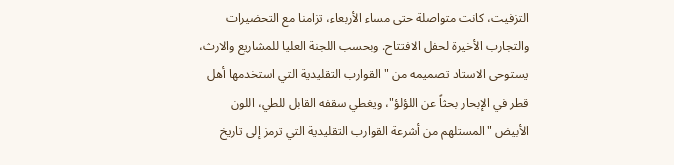التزفيت، كانت متواصلة حتى مساء الأربعاء، تزامنا مع التحضيرات والتجارب الأخيرة لحفل الافتتاح. وبحسب اللجنة العليا للمشاريع والارث، يستوحى الاستاد تصميمه من "القوارب التقليدية التي استخدمها أهل قطر في الإبحار بحثاً عن اللؤلؤ"، ويغطي سقفه القابل للطي، اللون الأبيض "المستلهم من أشرعة القوارب التقليدية التي ترمز إلى تاريخ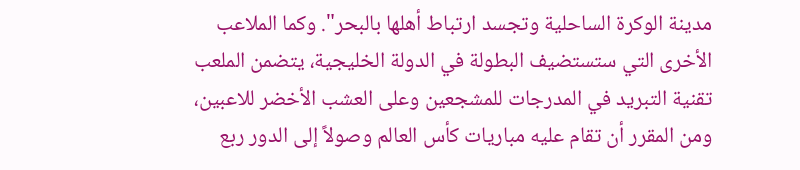مدينة الوكرة الساحلية وتجسد ارتباط أهلها بالبحر". وكما الملاعب الأخرى التي ستستضيف البطولة في الدولة الخليجية، يتضمن الملعب تقنية التبريد في المدرجات للمشجعين وعلى العشب الأخضر للاعبين، ومن المقرر أن تقام عليه مباريات كأس العالم وصولاً إلى الدور ربع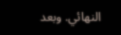النهائي. وبعد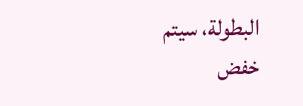البطولة، سيتم خفض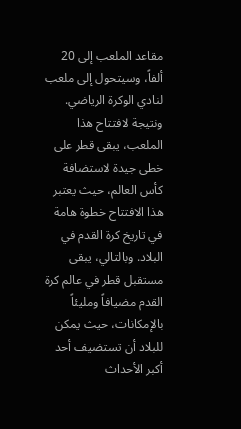مقاعد الملعب إلى 20 ألفاً، وسيتحول إلى ملعب لنادي الوكرة الرياضي. ونتيجة لافتتاح هذا الملعب، يبقى قطر على خطى جيدة لاستضافة كأس العالم، حيث يعتبر هذا الافتتاح خطوة هامة في تاريخ كرة القدم في البلاد. وبالتالي، يبقى مستقبل قطر في عالم كرة القدم مضيافاً ومليئاً بالإمكانات، حيث يمكن للبلاد أن تستضيف أحد أكبر الأحداث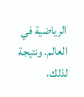الرياضية في العالم. ونتيجة لذلك،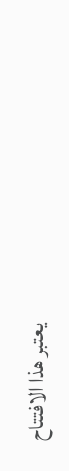يعتبر هذا الافتتاح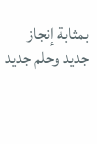بمثابة إنجاز جديد وحلم جديد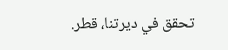تحقق في ديرتنا، قطر.